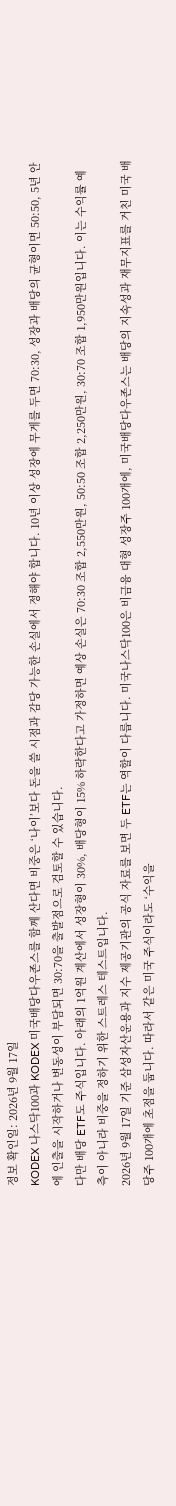정보 확인일: 2026년 9월 17일
KODEX 나스닥100과 KODEX 미국배당다우존스를 함께 산다면 비중은 ‘나이’보다 돈을 쓸 시점과 감당 가능한 손실에서 정해야 합니다. 10년 이상 성장에 무게를 두면 70:30, 성장과 배당의 균형이면 50:50, 5년 안에 인출을 시작하거나 변동성이 부담되면 30:70을 출발점으로 검토할 수 있습니다.
다만 배당 ETF도 주식입니다. 아래의 1억원 계산에서 성장형이 30%, 배당형이 15% 하락한다고 가정하면 예상 손실은 70:30 조합 2,550만원, 50:50 조합 2,250만원, 30:70 조합 1,950만원입니다. 이는 수익률 예측이 아니라 비중을 정하기 위한 스트레스 테스트입니다.
2026년 9월 17일 기준 삼성자산운용과 지수 제공기관의 공식 자료를 보면 두 ETF는 역할이 다릅니다. 미국나스닥100은 비금융 대형 성장주 100개에, 미국배당다우존스는 배당의 지속성과 재무지표를 거친 미국 배당주 100개에 초점을 둡니다. 따라서 같은 미국 주식이라도 ‘수익을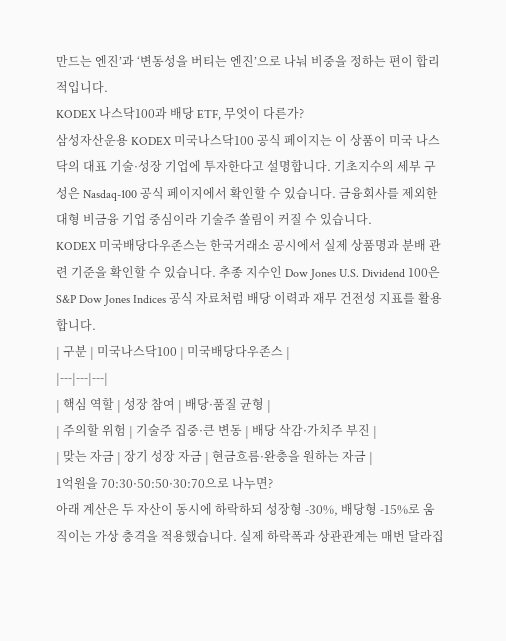만드는 엔진’과 ‘변동성을 버티는 엔진’으로 나눠 비중을 정하는 편이 합리적입니다.
KODEX 나스닥100과 배당 ETF, 무엇이 다른가?
삼성자산운용 KODEX 미국나스닥100 공식 페이지는 이 상품이 미국 나스닥의 대표 기술·성장 기업에 투자한다고 설명합니다. 기초지수의 세부 구성은 Nasdaq-100 공식 페이지에서 확인할 수 있습니다. 금융회사를 제외한 대형 비금융 기업 중심이라 기술주 쏠림이 커질 수 있습니다.
KODEX 미국배당다우존스는 한국거래소 공시에서 실제 상품명과 분배 관련 기준을 확인할 수 있습니다. 추종 지수인 Dow Jones U.S. Dividend 100은 S&P Dow Jones Indices 공식 자료처럼 배당 이력과 재무 건전성 지표를 활용합니다.
| 구분 | 미국나스닥100 | 미국배당다우존스 |
|---|---|---|
| 핵심 역할 | 성장 참여 | 배당·품질 균형 |
| 주의할 위험 | 기술주 집중·큰 변동 | 배당 삭감·가치주 부진 |
| 맞는 자금 | 장기 성장 자금 | 현금흐름·완충을 원하는 자금 |
1억원을 70:30·50:50·30:70으로 나누면?
아래 계산은 두 자산이 동시에 하락하되 성장형 -30%, 배당형 -15%로 움직이는 가상 충격을 적용했습니다. 실제 하락폭과 상관관계는 매번 달라집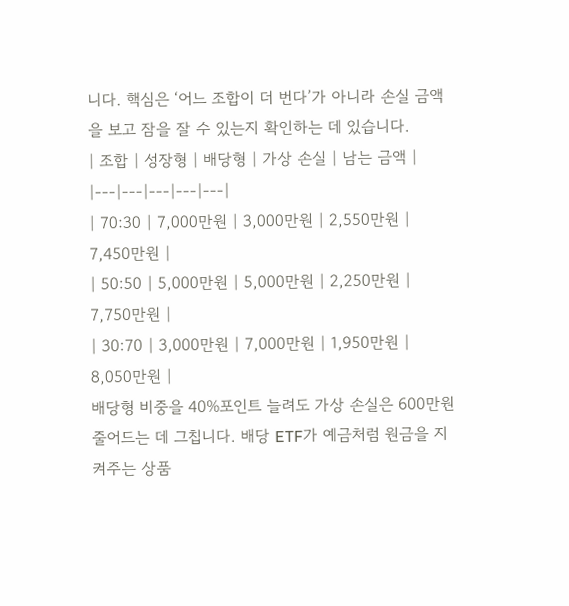니다. 핵심은 ‘어느 조합이 더 번다’가 아니라 손실 금액을 보고 잠을 잘 수 있는지 확인하는 데 있습니다.
| 조합 | 성장형 | 배당형 | 가상 손실 | 남는 금액 |
|---|---|---|---|---|
| 70:30 | 7,000만원 | 3,000만원 | 2,550만원 | 7,450만원 |
| 50:50 | 5,000만원 | 5,000만원 | 2,250만원 | 7,750만원 |
| 30:70 | 3,000만원 | 7,000만원 | 1,950만원 | 8,050만원 |
배당형 비중을 40%포인트 늘려도 가상 손실은 600만원 줄어드는 데 그칩니다. 배당 ETF가 예금처럼 원금을 지켜주는 상품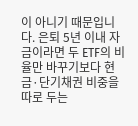이 아니기 때문입니다. 은퇴 5년 이내 자금이라면 두 ETF의 비율만 바꾸기보다 현금·단기채권 비중을 따로 두는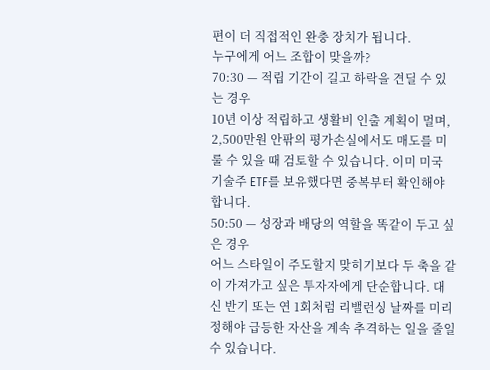편이 더 직접적인 완충 장치가 됩니다.
누구에게 어느 조합이 맞을까?
70:30 — 적립 기간이 길고 하락을 견딜 수 있는 경우
10년 이상 적립하고 생활비 인출 계획이 멀며, 2,500만원 안팎의 평가손실에서도 매도를 미룰 수 있을 때 검토할 수 있습니다. 이미 미국 기술주 ETF를 보유했다면 중복부터 확인해야 합니다.
50:50 — 성장과 배당의 역할을 똑같이 두고 싶은 경우
어느 스타일이 주도할지 맞히기보다 두 축을 같이 가져가고 싶은 투자자에게 단순합니다. 대신 반기 또는 연 1회처럼 리밸런싱 날짜를 미리 정해야 급등한 자산을 계속 추격하는 일을 줄일 수 있습니다.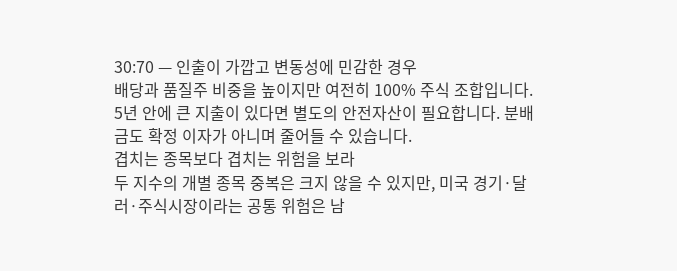30:70 — 인출이 가깝고 변동성에 민감한 경우
배당과 품질주 비중을 높이지만 여전히 100% 주식 조합입니다. 5년 안에 큰 지출이 있다면 별도의 안전자산이 필요합니다. 분배금도 확정 이자가 아니며 줄어들 수 있습니다.
겹치는 종목보다 겹치는 위험을 보라
두 지수의 개별 종목 중복은 크지 않을 수 있지만, 미국 경기·달러·주식시장이라는 공통 위험은 남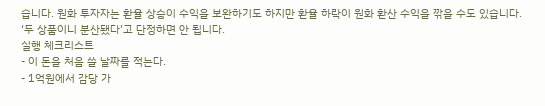습니다. 원화 투자자는 환율 상승이 수익을 보완하기도 하지만 환율 하락이 원화 환산 수익을 깎을 수도 있습니다. ‘두 상품이니 분산됐다’고 단정하면 안 됩니다.
실행 체크리스트
- 이 돈을 처음 쓸 날짜를 적는다.
- 1억원에서 감당 가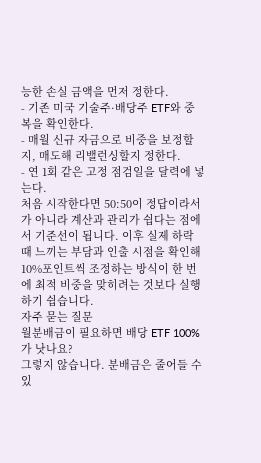능한 손실 금액을 먼저 정한다.
- 기존 미국 기술주·배당주 ETF와 중복을 확인한다.
- 매월 신규 자금으로 비중을 보정할지, 매도해 리밸런싱할지 정한다.
- 연 1회 같은 고정 점검일을 달력에 넣는다.
처음 시작한다면 50:50이 정답이라서가 아니라 계산과 관리가 쉽다는 점에서 기준선이 됩니다. 이후 실제 하락 때 느끼는 부담과 인출 시점을 확인해 10%포인트씩 조정하는 방식이 한 번에 최적 비중을 맞히려는 것보다 실행하기 쉽습니다.
자주 묻는 질문
월분배금이 필요하면 배당 ETF 100%가 낫나요?
그렇지 않습니다. 분배금은 줄어들 수 있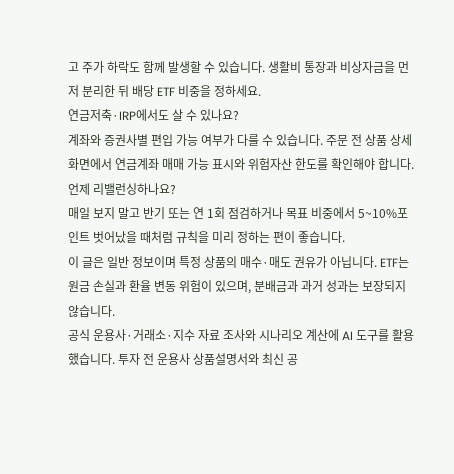고 주가 하락도 함께 발생할 수 있습니다. 생활비 통장과 비상자금을 먼저 분리한 뒤 배당 ETF 비중을 정하세요.
연금저축·IRP에서도 살 수 있나요?
계좌와 증권사별 편입 가능 여부가 다를 수 있습니다. 주문 전 상품 상세 화면에서 연금계좌 매매 가능 표시와 위험자산 한도를 확인해야 합니다.
언제 리밸런싱하나요?
매일 보지 말고 반기 또는 연 1회 점검하거나 목표 비중에서 5~10%포인트 벗어났을 때처럼 규칙을 미리 정하는 편이 좋습니다.
이 글은 일반 정보이며 특정 상품의 매수·매도 권유가 아닙니다. ETF는 원금 손실과 환율 변동 위험이 있으며, 분배금과 과거 성과는 보장되지 않습니다.
공식 운용사·거래소·지수 자료 조사와 시나리오 계산에 AI 도구를 활용했습니다. 투자 전 운용사 상품설명서와 최신 공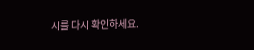시를 다시 확인하세요.